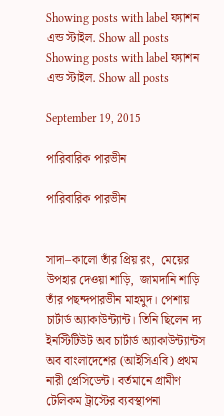Showing posts with label ফ্যাশন এন্ড স্টাইল. Show all posts
Showing posts with label ফ্যাশন এন্ড স্টাইল. Show all posts

September 19, 2015

পারিবারিক পারভীন

পারিবারিক পারভীন


সাদা–কালো তাঁর প্রিয় রং,  মেয়ের উপহার দেওয়া শাড়ি,  জামদানি শাড়ি তাঁর পছন্দপারভীন মাহমুদ। পেশায় চার্টার্ড অ্যাকাউন্ট্যান্ট। তিনি ছিলেন দ্য ইনস্টিটিউট অব চার্টার্ড অ্যাকাউন্ট্যান্টস অব বাংলাদেশের (আইসিএবি) প্রথম নারী প্রেসিডেন্ট। বর্তমানে গ্রামীণ টেলিকম ট্রাস্টের ব্যবস্থাপনা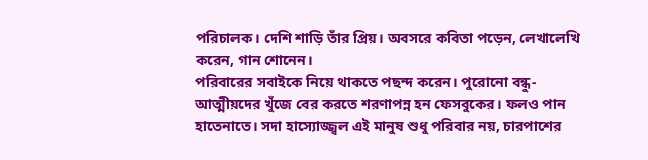পরিচালক। দেশি শাড়ি তাঁর প্রিয়। অবসরে কবিতা পড়েন, লেখালেখি করেন, গান শোনেন।
পরিবারের সবাইকে নিয়ে থাকতে পছন্দ করেন। পুরোনো বন্ধু-আত্মীয়দের খুঁজে বের করতে শরণাপন্ন হন ফেসবুকের। ফলও পান হাতেনাতে। সদা হাস্যোজ্জ্বল এই মানুষ শুধু পরিবার নয়, চারপাশের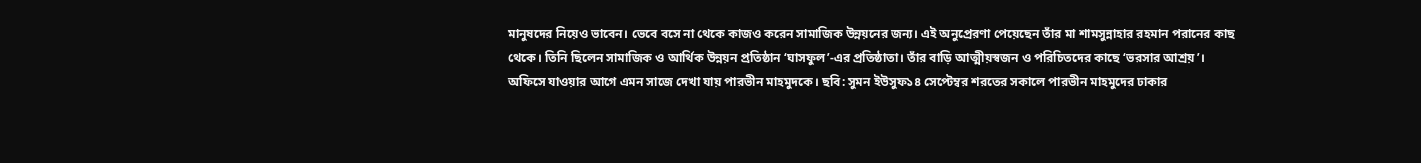মানুষদের নিয়েও ভাবেন। ভেবে বসে না থেকে কাজও করেন সামাজিক উন্নয়নের জন্য। এই অনুপ্রেরণা পেয়েছেন তাঁর মা শামসুন্নাহার রহমান পরানের কাছ থেকে। তিনি ছিলেন সামাজিক ও আর্থিক উন্নয়ন প্রতিষ্ঠান ‘ঘাসফুল’-এর প্রতিষ্ঠাতা। তাঁর বাড়ি আত্মীয়স্বজন ও পরিচিতদের কাছে ‘ভরসার আশ্রয়’।
অফিসে যাওয়ার আগে এমন সাজে দেখা যায় পারভীন মাহমুদকে। ছবি: সুমন ইউসুফ১৪ সেপ্টেম্বর শরতের সকালে পারভীন মাহমুদের ঢাকার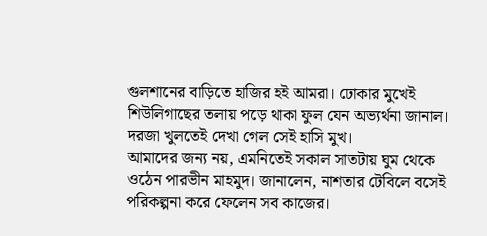গুলশানের বাড়িতে হাজির হই আমরা। ঢোকার মুখেই শিউলিগাছের তলায় পড়ে থাকা ফুল যেন অভ্যর্থনা জানাল। দরজা খুলতেই দেখা গেল সেই হাসি মুখ।
আমাদের জন্য নয়, এমনিতেই সকাল সাতটায় ঘুম থেকে ওঠেন পারভীন মাহমুদ। জানালেন, নাশতার টেবিলে বসেই পরিকল্পনা করে ফেলেন সব কাজের।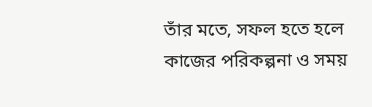তাঁর মতে, সফল হতে হলে কাজের পরিকল্পনা ও সময়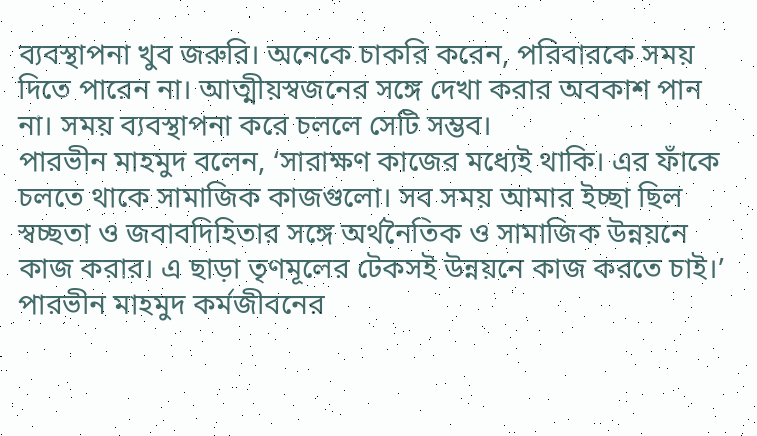ব্যবস্থাপনা খুব জরুরি। অনেকে চাকরি করেন, পরিবারকে সময় দিতে পারেন না। আত্মীয়স্বজনের সঙ্গে দেখা করার অবকাশ পান না। সময় ব্যবস্থাপনা করে চললে সেটি সম্ভব।
পারভীন মাহমুদ বলেন, ‘সারাক্ষণ কাজের মধ্যেই থাকি। এর ফাঁকে চলতে থাকে সামাজিক কাজগুলো। সব সময় আমার ইচ্ছা ছিল স্বচ্ছতা ও জবাবদিহিতার সঙ্গে অর্থনৈতিক ও সামাজিক উন্নয়নে কাজ করার। এ ছাড়া তৃণমূলের টেকসই উন্নয়নে কাজ করতে চাই।’
পারভীন মাহমুদ কর্মজীবনের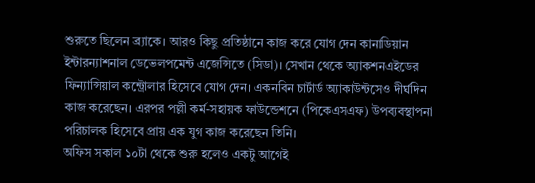শুরুতে ছিলেন ব্র্যাকে। আরও কিছু প্রতিষ্ঠানে কাজ করে যোগ দেন কানাডিয়ান ইন্টারন্যাশনাল ডেভেলপমেন্ট এজেন্সিতে (সিডা)। সেখান থেকে অ্যাকশনএইডের ফিন্যান্সিয়াল কন্ট্রোলার হিসেবে যোগ দেন। একনবিন চার্টার্ড অ্যাকাউন্টসেও দীর্ঘদিন কাজ করেছেন। এরপর পল্লী কর্ম-সহায়ক ফাউন্ডেশনে (পিকেএসএফ) উপব্যবস্থাপনা পরিচালক হিসেবে প্রায় এক যুগ কাজ করেছেন তিনি।
অফিস সকাল ১০টা থেকে শুরু হলেও একটু আগেই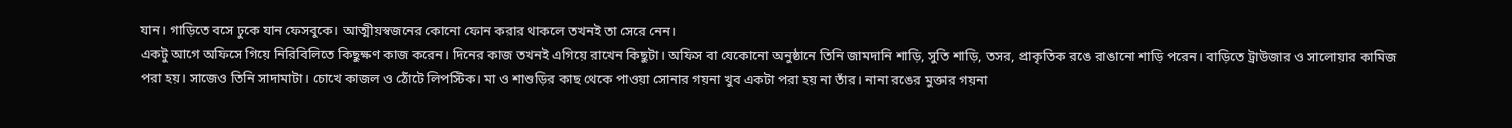যান। গাড়িতে বসে ঢুকে যান ফেসবুকে। আত্মীয়স্বজনের কোনো ফোন করার থাকলে তখনই তা সেরে নেন।
একটু আগে অফিসে গিয়ে নিরিবিলিতে কিছুক্ষণ কাজ করেন। দিনের কাজ তখনই এগিয়ে রাখেন কিছুটা। অফিস বা যেকোনো অনুষ্ঠানে তিনি জামদানি শাড়ি, সুতি শাড়ি, তসর, প্রাকৃতিক রঙে রাঙানো শাড়ি পরেন। বাড়িতে ট্রাউজার ও সালোয়ার কামিজ পরা হয়। সাজেও তিনি সাদামাটা। চোখে কাজল ও ঠোঁটে লিপস্টিক। মা ও শাশুড়ির কাছ থেকে পাওয়া সোনার গয়না খুব একটা পরা হয় না তাঁর। নানা রঙের মুক্তার গয়না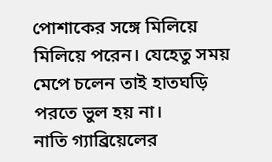পোশাকের সঙ্গে মিলিয়ে মিলিয়ে পরেন। যেহেতু সময় মেপে চলেন তাই হাতঘড়ি পরতে ভুল হয় না।
নাতি গ্যাব্রিয়েলের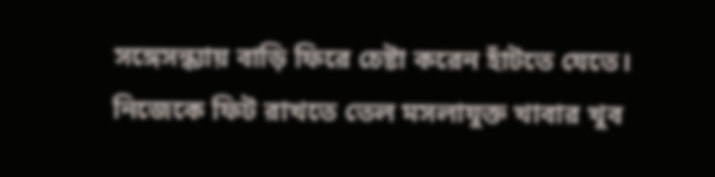সঙ্গেসন্ধ্যায় বাড়ি ফিরে চেষ্টা করেন হাঁটতে যেতে। নিজেকে ফিট রাখতে তেল মসলাযুক্ত খাবার খুব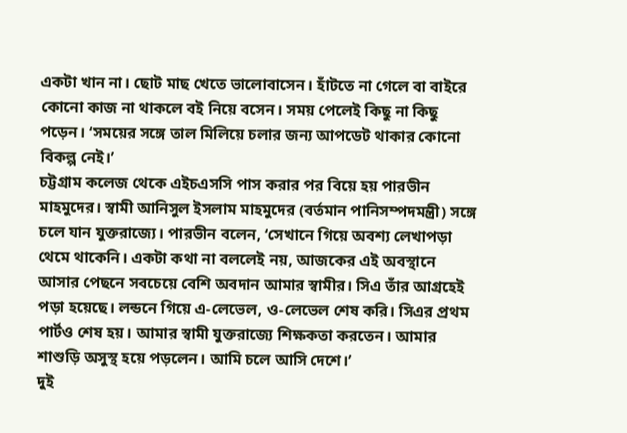একটা খান না। ছোট মাছ খেতে ভালোবাসেন। হাঁটতে না গেলে বা বাইরে কোনো কাজ না থাকলে বই নিয়ে বসেন। সময় পেলেই কিছু না কিছু পড়েন। ‘সময়ের সঙ্গে তাল মিলিয়ে চলার জন্য আপডেট থাকার কোনো বিকল্প নেই।’
চট্টগ্রাম কলেজ থেকে এইচএসসি পাস করার পর বিয়ে হয় পারভীন মাহমুদের। স্বামী আনিসুল ইসলাম মাহমুদের (বর্তমান পানিসম্পদমন্ত্রী) সঙ্গে চলে যান যুক্তরাজ্যে। পারভীন বলেন, ‘সেখানে গিয়ে অবশ্য লেখাপড়া থেমে থাকেনি। একটা কথা না বললেই নয়, আজকের এই অবস্থানে আসার পেছনে সবচেয়ে বেশি অবদান আমার স্বামীর। সিএ তাঁর আগ্রহেই পড়া হয়েছে। লন্ডনে গিয়ে এ-লেভেল, ও-লেভেল শেষ করি। সিএর প্রথম পার্টও শেষ হয়। আমার স্বামী যুক্তরাজ্যে শিক্ষকতা করতেন। আমার শাশুড়ি অসুস্থ হয়ে পড়লেন। আমি চলে আসি দেশে।’
দুই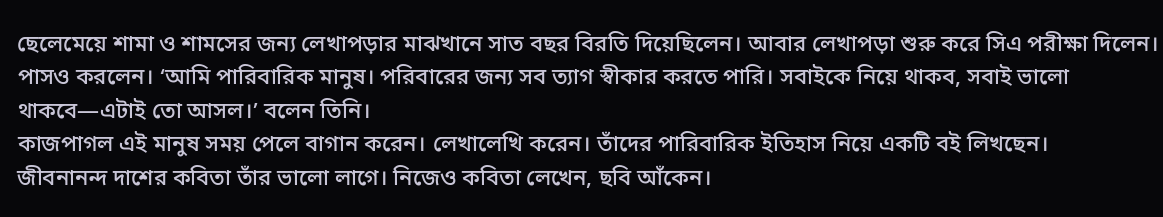ছেলেমেয়ে শামা ও শামসের জন্য লেখাপড়ার মাঝখানে সাত বছর বিরতি দিয়েছিলেন। আবার লেখাপড়া শুরু করে সিএ পরীক্ষা দিলেন। পাসও করলেন। ‘আমি পারিবারিক মানুষ। পরিবারের জন্য সব ত্যাগ স্বীকার করতে পারি। সবাইকে নিয়ে থাকব, সবাই ভালো থাকবে—এটাই তো আসল।’ বলেন তিনি।
কাজপাগল এই মানুষ সময় পেলে বাগান করেন। লেখালেখি করেন। তাঁদের পারিবারিক ইতিহাস নিয়ে একটি বই লিখছেন।
জীবনানন্দ দাশের কবিতা তাঁর ভালো লাগে। নিজেও কবিতা লেখেন, ছবি আঁকেন।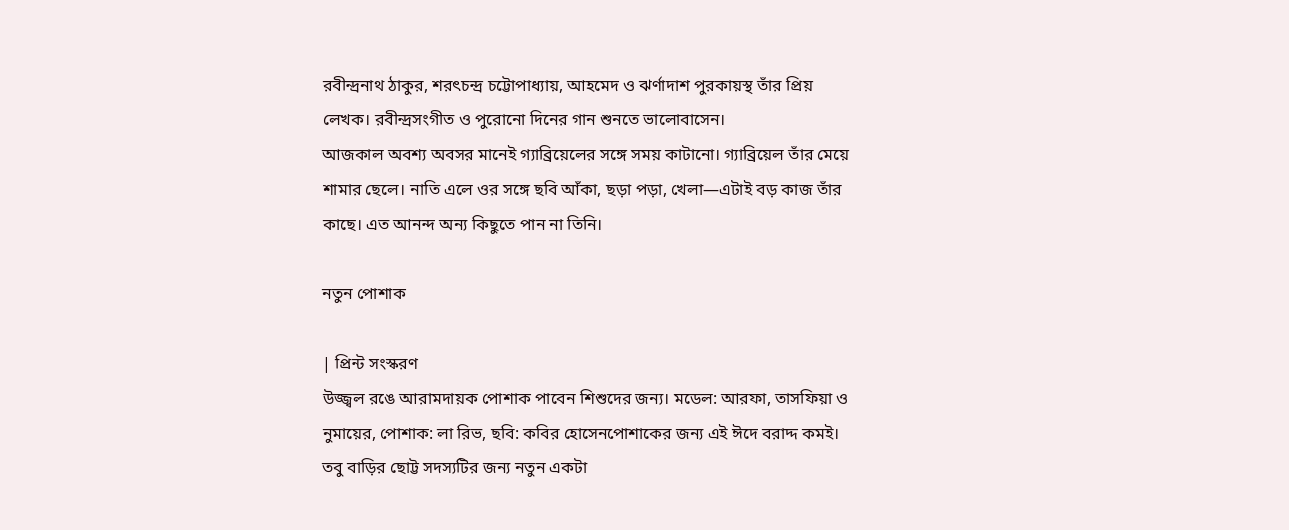রবীন্দ্রনাথ ঠাকুর, শরৎচন্দ্র চট্টোপাধ্যায়, আহমেদ ও ঝর্ণাদাশ পুরকায়স্থ তাঁর প্রিয় লেখক। রবীন্দ্রসংগীত ও পুরোনো দিনের গান শুনতে ভালোবাসেন।
আজকাল অবশ্য অবসর মানেই গ্যাব্রিয়েলের সঙ্গে সময় কাটানো। গ্যাব্রিয়েল তাঁর মেয়ে শামার ছেলে। নাতি এলে ওর সঙ্গে ছবি আঁকা, ছড়া পড়া, খেলা—এটাই বড় কাজ তাঁর কাছে। এত আনন্দ অন্য কিছুতে পান না তিনি।

নতুন পোশাক

| প্রিন্ট সংস্করণ
উজ্জ্বল রঙে আরামদায়ক পোশাক পাবেন শিশুদের জন্য। মডেল: আরফা, তাসফিয়া ও নুমায়ের, পোশাক: লা রিভ, ছবি: কবির হোসেনপোশাকের জন্য এই ঈদে বরাদ্দ কমই। তবু বাড়ির ছোট্ট সদস্যটির জন্য নতুন একটা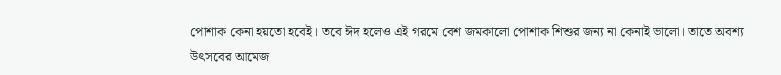পোশাক কেনা হয়তো হবেই। তবে ঈদ হলেও এই গরমে বেশ জমকালো পোশাক শিশুর জন্য না কেনাই ভালো। তাতে অবশ্য উৎসবের আমেজ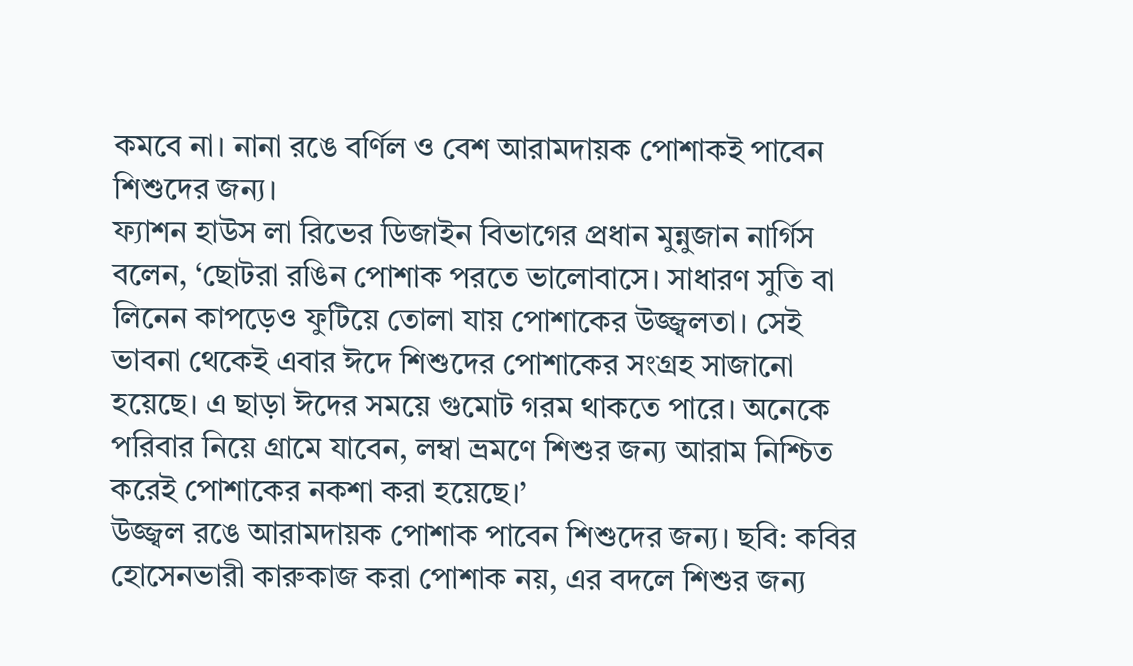কমবে না। নানা রঙে বর্ণিল ও বেশ আরামদায়ক পোশাকই পাবেন শিশুদের জন্য।
ফ্যাশন হাউস লা রিভের ডিজাইন বিভাগের প্রধান মুন্নুজান নার্গিস বলেন, ‘ছোটরা রঙিন পোশাক পরতে ভালোবাসে। সাধারণ সুতি বা লিনেন কাপড়েও ফুটিয়ে তোলা যায় পোশাকের উজ্জ্বলতা। সেই ভাবনা থেকেই এবার ঈদে শিশুদের পোশাকের সংগ্রহ সাজানো হয়েছে। এ ছাড়া ঈদের সময়ে গুমোট গরম থাকতে পারে। অনেকে পরিবার নিয়ে গ্রামে যাবেন, লম্বা ভ্রমণে শিশুর জন্য আরাম নিশ্চিত করেই পোশাকের নকশা করা হয়েছে।’
উজ্জ্বল রঙে আরামদায়ক পোশাক পাবেন শিশুদের জন্য। ছবি: কবির হোসেনভারী কারুকাজ করা পোশাক নয়, এর বদলে শিশুর জন্য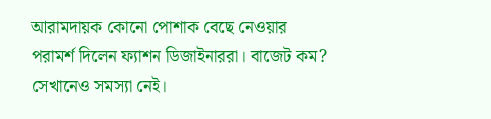আরামদায়ক কোনো পোশাক বেছে নেওয়ার পরামর্শ দিলেন ফ্যাশন ডিজাইনাররা। বাজেট কম? সেখানেও সমস্যা নেই।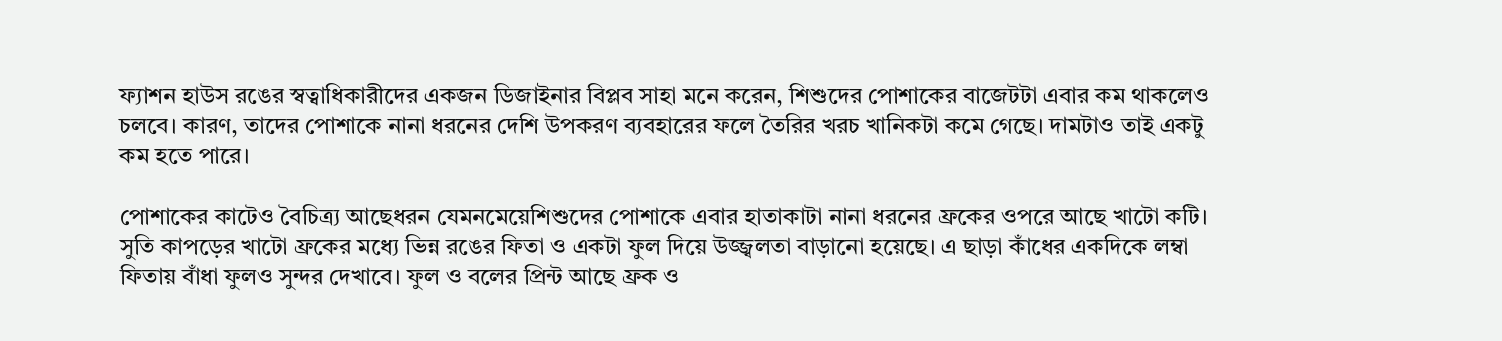ফ্যাশন হাউস রঙের স্বত্বাধিকারীদের একজন ডিজাইনার বিপ্লব সাহা মনে করেন, শিশুদের পোশাকের বাজেটটা এবার কম থাকলেও চলবে। কারণ, তাদের পোশাকে নানা ধরনের দেশি উপকরণ ব্যবহারের ফলে তৈরির খরচ খানিকটা কমে গেছে। দামটাও তাই একটু কম হতে পারে।

পোশাকের কাটেও বৈচিত্র্য আছেধরন যেমনমেয়েশিশুদের পোশাকে এবার হাতাকাটা নানা ধরনের ফ্রকের ওপরে আছে খাটো কটি। সুতি কাপড়ের খাটো ফ্রকের মধ্যে ভিন্ন রঙের ফিতা ও একটা ফুল দিয়ে উজ্জ্বলতা বাড়ানো হয়েছে। এ ছাড়া কাঁধের একদিকে লম্বা ফিতায় বাঁধা ফুলও সুন্দর দেখাবে। ফুল ও বলের প্রিন্ট আছে ফ্রক ও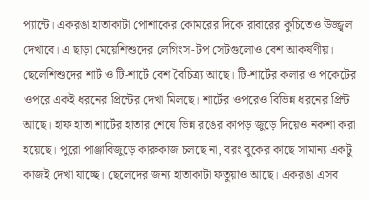প্যান্টে। একরঙা হাতাকাটা পোশাকের কোমরের দিকে রাবারের কুচিতেও উজ্জ্বল দেখাবে। এ ছাড়া মেয়েশিশুদের লেগিংস-টপ সেটগুলোও বেশ আকর্ষণীয়। ছেলেশিশুদের শার্ট ও টি-শার্টে বেশ বৈচিত্র্য আছে। টি-শার্টের কলার ও পকেটের ওপরে একই ধরনের প্রিন্টের দেখা মিলছে। শার্টের ওপরেও বিভিন্ন ধরনের প্রিন্ট আছে। হাফ হাতা শার্টের হাতার শেষে ভিন্ন রঙের কাপড় জুড়ে দিয়েও নকশা করা হয়েছে। পুরো পাঞ্জাবিজুড়ে কারুকাজ চলছে না, বরং বুকের কাছে সামান্য একটু কাজই দেখা যাচ্ছে। ছেলেদের জন্য হাতাকাটা ফতুয়াও আছে। একরঙা এসব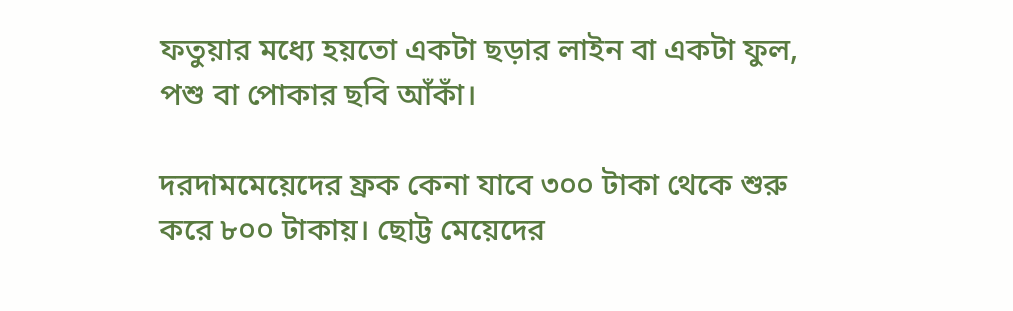ফতুয়ার মধ্যে হয়তো একটা ছড়ার লাইন বা একটা ফুল, পশু বা পোকার ছবি আঁকাঁ।

দরদামমেয়েদের ফ্রক কেনা যাবে ৩০০ টাকা থেকে শুরু করে ৮০০ টাকায়। ছোট্ট মেয়েদের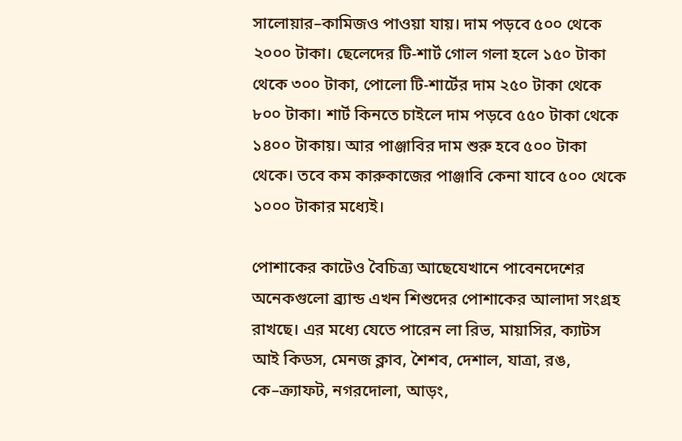সালোয়ার–কামিজও পাওয়া যায়। দাম পড়বে ৫০০ থেকে ২০০০ টাকা। ছেলেদের টি-শার্ট গোল গলা হলে ১৫০ টাকা থেকে ৩০০ টাকা, পোলো টি-শার্টের দাম ২৫০ টাকা থেকে ৮০০ টাকা। শার্ট কিনতে চাইলে দাম পড়বে ৫৫০ টাকা থেকে ১৪০০ টাকায়। আর পাঞ্জাবির দাম শুরু হবে ৫০০ টাকা থেকে। তবে কম কারুকাজের পাঞ্জাবি কেনা যাবে ৫০০ থেকে ১০০০ টাকার মধ্যেই।

পোশাকের কাটেও বৈচিত্র্য আছেযেখানে পাবেনদেশের অনেকগুলো ব্র্যান্ড এখন শিশুদের পোশাকের আলাদা সংগ্রহ রাখছে। এর মধ্যে যেতে পারেন লা রিভ, মায়াসির, ক্যাটস আই কিডস, মেনজ ক্লাব, শৈশব, দেশাল, যাত্রা, রঙ, কে–ক্র্যাফট, নগরদোলা, আড়ং,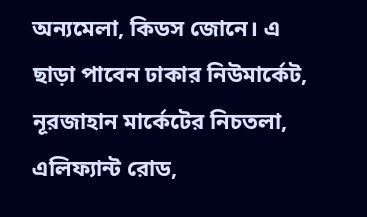অন্যমেলা, কিডস জোনে। এ ছাড়া পাবেন ঢাকার নিউমার্কেট, নূরজাহান মার্কেটের নিচতলা, এলিফ্যান্ট রোড,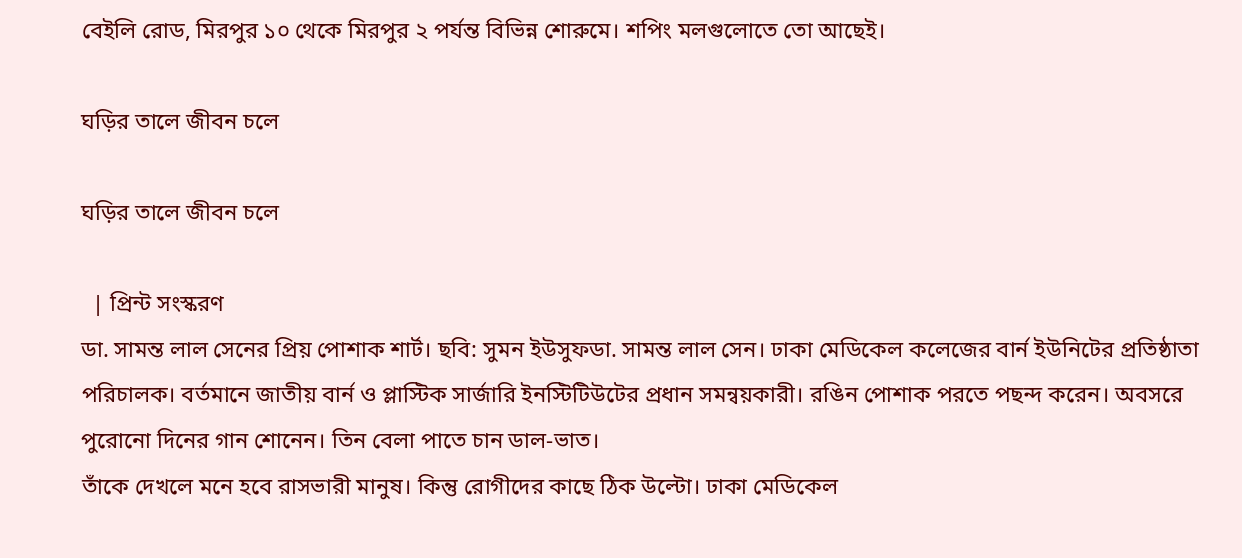বেইলি রোড, মিরপুর ১০ থেকে মিরপুর ২ পর্যন্ত বিভিন্ন শোরুমে। শপিং মলগুলোতে তো আছেই।

ঘড়ির তালে জীবন চলে

ঘড়ির তালে জীবন চলে

  | প্রিন্ট সংস্করণ
ডা. সামন্ত লাল সেনের প্রিয় পোশাক শার্ট। ছবি: সুমন ইউসুফডা. সামন্ত লাল সেন। ঢাকা মেডিকেল কলেজের বার্ন ইউনিটের প্রতিষ্ঠাতা পরিচালক। বর্তমানে জাতীয় বার্ন ও প্লাস্টিক সার্জারি ইনস্টিটিউটের প্রধান সমন্বয়কারী। রঙিন পোশাক পরতে পছন্দ করেন। অবসরে পুরোনো দিনের গান শোনেন। তিন বেলা পাতে চান ডাল-ভাত।
তাঁকে দেখলে মনে হবে রাসভারী মানুষ। কিন্তু রোগীদের কাছে ঠিক উল্টো। ঢাকা মেডিকেল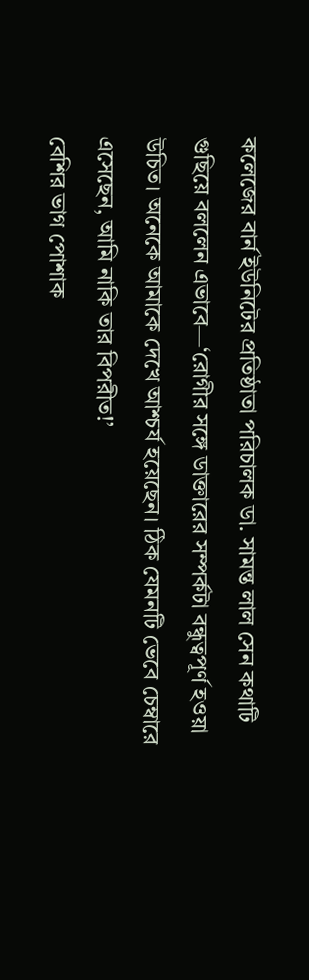কলেজের বার্ন ইউনিটের প্রতিষ্ঠাতা পরিচালক ডা. সামন্ত লাল সেন কথাটি গুছিয়ে বললেন এভাবে—‘রোগীর সঙ্গে ডাক্তারের সম্পর্কটা বন্ধুত্বপূর্ণ হওয়া উচিত। অনেকে আমাকে দেখে আশ্চর্য হয়েছেন। ঠিক যেমনটি ভেবে চেম্বারে এসেছেন, আমি নাকি তার বিপরীত!’
বেশির ভাগ পোশাক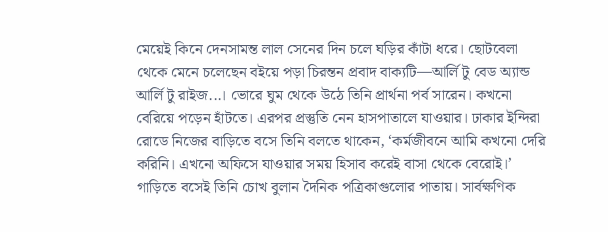মেয়েই কিনে দেনসামন্ত লাল সেনের দিন চলে ঘড়ির কাঁটা ধরে। ছোটবেলা থেকে মেনে চলেছেন বইয়ে পড়া চিরন্তন প্রবাদ বাক্যটি—আর্লি টু বেড অ্যান্ড আর্লি টু রাইজ...। ভোরে ঘুম থেকে উঠে তিনি প্রার্থনা পর্ব সারেন। কখনো বেরিয়ে পড়েন হাঁটতে। এরপর প্রস্তুতি নেন হাসপাতালে যাওয়ার। ঢাকার ইন্দিরা রোডে নিজের বাড়িতে বসে তিনি বলতে থাকেন, ‘কর্মজীবনে আমি কখনো দেরি করিনি। এখনো অফিসে যাওয়ার সময় হিসাব করেই বাসা থেকে বেরোই।’ গাড়িতে বসেই তিনি চোখ বুলান দৈনিক পত্রিকাগুলোর পাতায়। সার্বক্ষণিক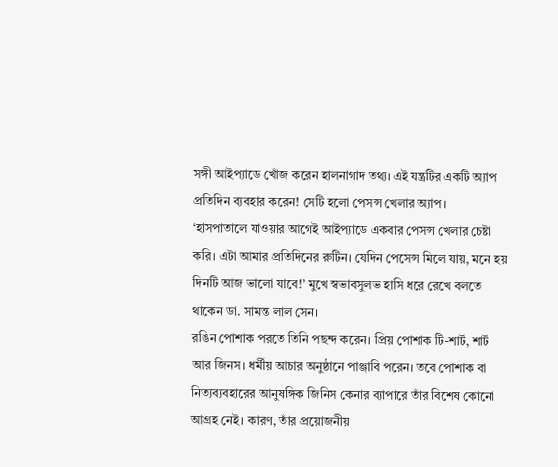সঙ্গী আইপ্যাডে খোঁজ করেন হালনাগাদ তথ্য। এই যন্ত্রটির একটি অ্যাপ প্রতিদিন ব্যবহার করেন! সেটি হলো পেসন্স খেলার অ্যাপ।
‘হাসপাতালে যাওয়ার আগেই আইপ্যাডে একবার পেসন্স খেলার চেষ্টা করি। এটা আমার প্রতিদিনের রুটিন। যেদিন পেসেন্স মিলে যায়, মনে হয় দিনটি আজ ভালো যাবে!’ মুখে স্বভাবসুলভ হাসি ধরে রেখে বলতে থাকেন ডা. সামন্ত লাল সেন।
রঙিন পোশাক পরতে তিনি পছন্দ করেন। প্রিয় পোশাক টি-শার্ট, শার্ট আর জিনস। ধর্মীয় আচার অনুষ্ঠানে পাঞ্জাবি পরেন। তবে পোশাক বা নিত্যব্যবহারের আনুষঙ্গিক জিনিস কেনার ব্যাপারে তাঁর বিশেষ কোনো আগ্রহ নেই। কারণ, তাঁর প্রয়োজনীয়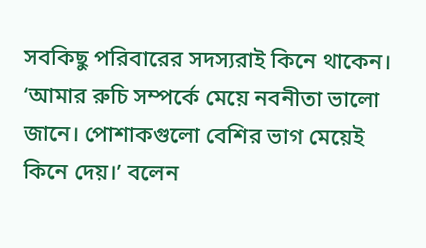সবকিছু পরিবারের সদস্যরাই কিনে থাকেন। ‘আমার রুচি সম্পর্কে মেয়ে নবনীতা ভালো জানে। পোশাকগুলো বেশির ভাগ মেয়েই কিনে দেয়।’ বলেন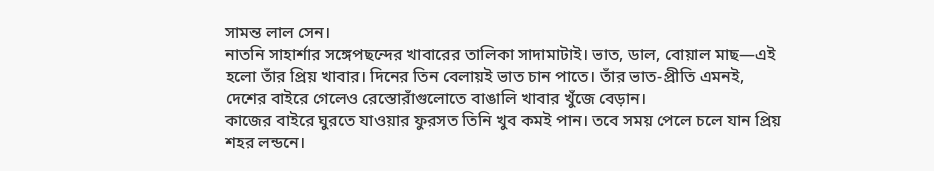সামন্ত লাল সেন।
নাতনি সাহার্শার সঙ্গেপছন্দের খাবারের তালিকা সাদামাটাই। ভাত, ডাল, বোয়াল মাছ—এই হলো তাঁর প্রিয় খাবার। দিনের তিন বেলায়ই ভাত চান পাতে। তাঁর ভাত-প্রীতি এমনই, দেশের বাইরে গেলেও রেস্তোরাঁগুলোতে বাঙালি খাবার খুঁজে বেড়ান।
কাজের বাইরে ঘুরতে যাওয়ার ফুরসত তিনি খুব কমই পান। তবে সময় পেলে চলে যান প্রিয় শহর লন্ডনে।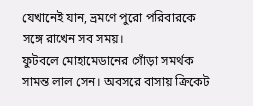যেখানেই যান, ভ্রমণে পুরো পরিবারকে সঙ্গে রাখেন সব সময়।
ফুটবলে মোহামেডানের গোঁড়া সমর্থক সামন্ত লাল সেন। অবসরে বাসায় ক্রিকেট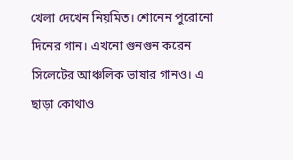খেলা দেখেন নিয়মিত। শোনেন পুরোনো দিনের গান। এখনো গুনগুন করেন সিলেটের আঞ্চলিক ভাষার গানও। এ ছাড়া কোথাও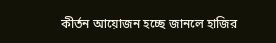কীর্তন আয়োজন হচ্ছে জানলে হাজির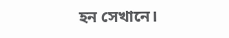হন সেখানে।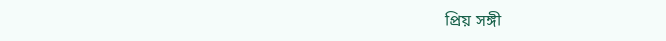প্রিয় সঙ্গী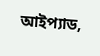আইপ্যাড,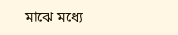মাঝে মধ্যে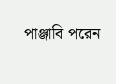পাঞ্জাবি পরেন